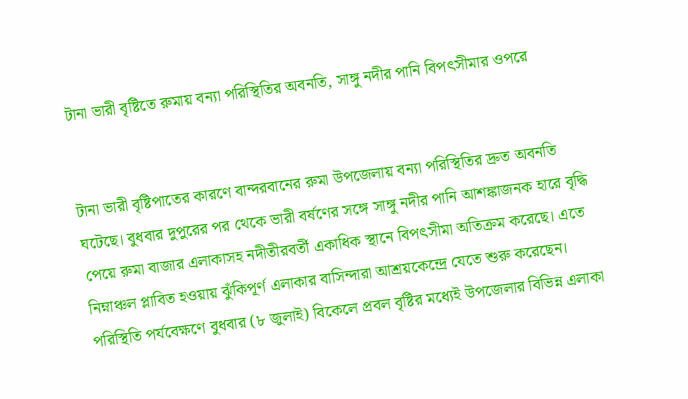টানা ভারী বৃষ্টিতে রুমায় বন্যা পরিস্থিতির অবনতি, সাঙ্গু নদীর পানি বিপৎসীমার ওপরে


টানা ভারী বৃষ্টিপাতের কারণে বান্দরবানের রুমা উপজেলায় বন্যা পরিস্থিতির দ্রুত অবনতি ঘটেছে। বুধবার দুপুরের পর থেকে ভারী বর্ষণের সঙ্গে সাঙ্গু নদীর পানি আশঙ্কাজনক হারে বৃদ্ধি পেয়ে রুমা বাজার এলাকাসহ নদীতীরবর্তী একাধিক স্থানে বিপৎসীমা অতিক্রম করেছে। এতে নিম্নাঞ্চল প্লাবিত হওয়ায় ঝুঁকিপূর্ণ এলাকার বাসিন্দারা আশ্রয়কেন্দ্রে যেতে শুরু করেছেন।
পরিস্থিতি পর্যবেক্ষণে বুধবার (৮ জুলাই) বিকেলে প্রবল বৃষ্টির মধ্যেই উপজেলার বিভিন্ন এলাকা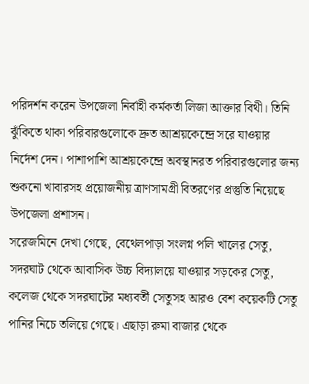পরিদর্শন করেন উপজেলা নির্বাহী কর্মকর্তা লিজা আক্তার বিথী। তিনি ঝুঁকিতে থাকা পরিবারগুলোকে দ্রুত আশ্রয়কেন্দ্রে সরে যাওয়ার নির্দেশ দেন। পাশাপাশি আশ্রয়কেন্দ্রে অবস্থানরত পরিবারগুলোর জন্য শুকনো খাবারসহ প্রয়োজনীয় ত্রাণসামগ্রী বিতরণের প্রস্তুতি নিয়েছে উপজেলা প্রশাসন।
সরেজমিনে দেখা গেছে, বেথেলপাড়া সংলগ্ন পলি খালের সেতু, সদরঘাট থেকে আবাসিক উচ্চ বিদ্যালয়ে যাওয়ার সড়কের সেতু, কলেজ থেকে সদরঘাটের মধ্যবর্তী সেতুসহ আরও বেশ কয়েকটি সেতু পানির নিচে তলিয়ে গেছে। এছাড়া রুমা বাজার থেকে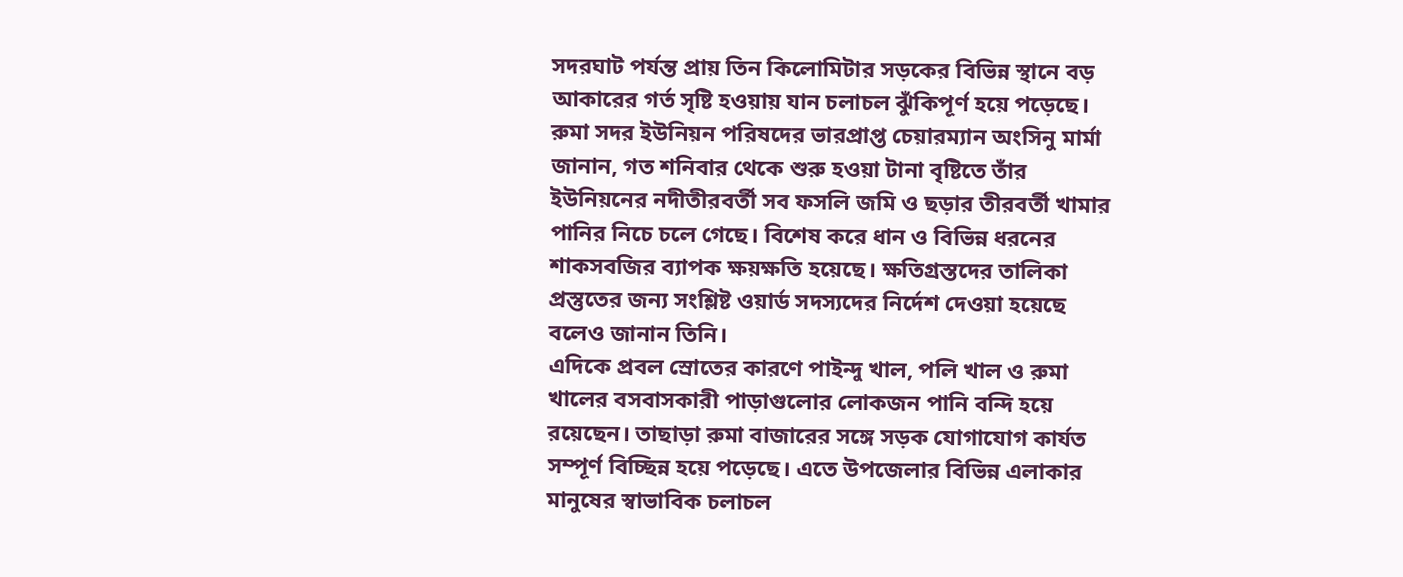সদরঘাট পর্যন্ত প্রায় তিন কিলোমিটার সড়কের বিভিন্ন স্থানে বড় আকারের গর্ত সৃষ্টি হওয়ায় যান চলাচল ঝুঁকিপূর্ণ হয়ে পড়েছে।
রুমা সদর ইউনিয়ন পরিষদের ভারপ্রাপ্ত চেয়ারম্যান অংসিনু মার্মা জানান, গত শনিবার থেকে শুরু হওয়া টানা বৃষ্টিতে তাঁর ইউনিয়নের নদীতীরবর্তী সব ফসলি জমি ও ছড়ার তীরবর্তী খামার পানির নিচে চলে গেছে। বিশেষ করে ধান ও বিভিন্ন ধরনের শাকসবজির ব্যাপক ক্ষয়ক্ষতি হয়েছে। ক্ষতিগ্রস্তদের তালিকা প্রস্তুতের জন্য সংশ্লিষ্ট ওয়ার্ড সদস্যদের নির্দেশ দেওয়া হয়েছে বলেও জানান তিনি।
এদিকে প্রবল স্রোতের কারণে পাইন্দু খাল, পলি খাল ও রুমা খালের বসবাসকারী পাড়াগুলোর লোকজন পানি বন্দি হয়ে রয়েছেন। তাছাড়া রুমা বাজারের সঙ্গে সড়ক যোগাযোগ কার্যত সম্পূর্ণ বিচ্ছিন্ন হয়ে পড়েছে। এতে উপজেলার বিভিন্ন এলাকার মানুষের স্বাভাবিক চলাচল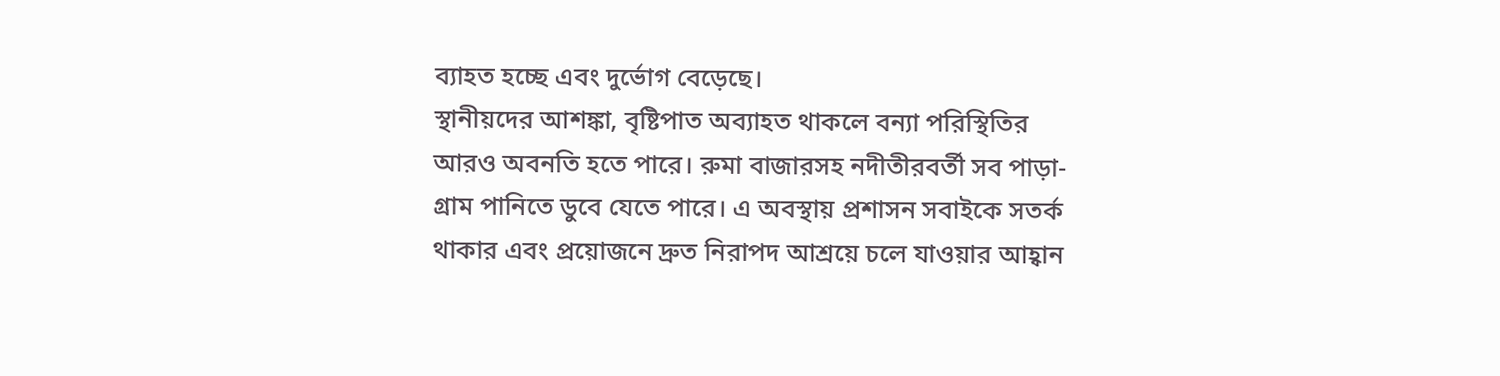ব্যাহত হচ্ছে এবং দুর্ভোগ বেড়েছে।
স্থানীয়দের আশঙ্কা, বৃষ্টিপাত অব্যাহত থাকলে বন্যা পরিস্থিতির আরও অবনতি হতে পারে। রুমা বাজারসহ নদীতীরবর্তী সব পাড়া-গ্রাম পানিতে ডুবে যেতে পারে। এ অবস্থায় প্রশাসন সবাইকে সতর্ক থাকার এবং প্রয়োজনে দ্রুত নিরাপদ আশ্রয়ে চলে যাওয়ার আহ্বান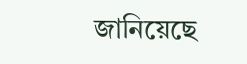জানিয়েছে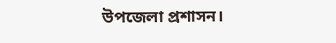উপজেলা প্রশাসন।